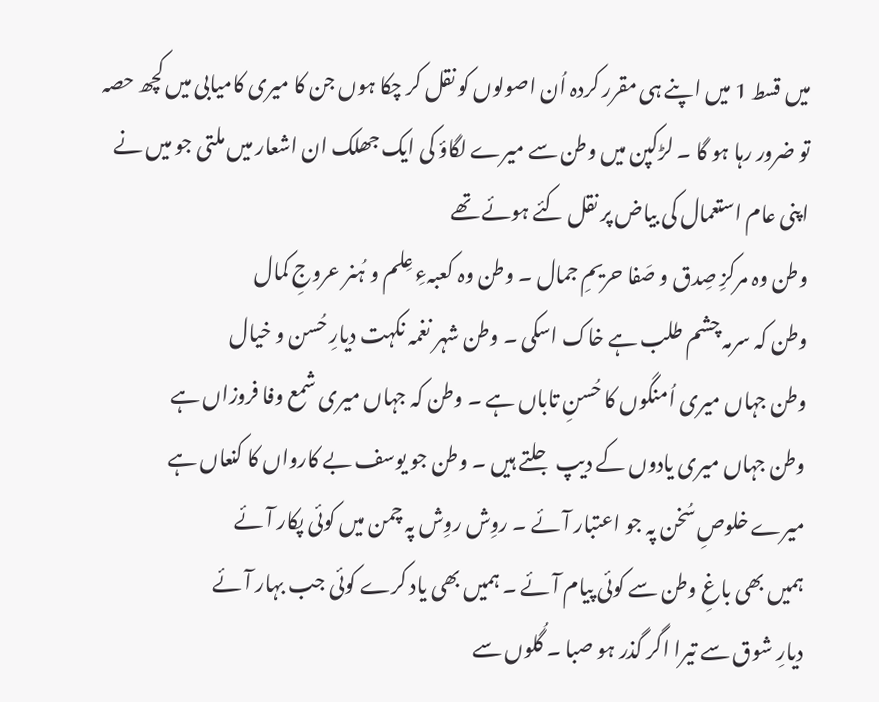ميں قسط 1 ميں اپنے ہی مقرر کردہ اُن اصولوں کو نقل کر چکا ہوں جن کا ميری کاميابی ميں کچھ حصہ تو ضرور رہا ہو گا ۔ لڑکپن ميں وطن سے ميرے لگاؤ کی ايک جھلک ان اشعار ميں ملتی جو ميں نے اپنی عام استعمال کی بياض پر نقل کئے ہوئے تھے
وطن وہ مرکزِ صِدق و صَفا حريمِ جمال ۔ وطن وہ کعبہءِ عِلم و ہُنر عروجِ کمال
وطن کہ سرمہ چشم طلب ہے خاک اسکی ۔ وطن شہر نغمہ نکہت ديارِ حُسن و خيال
وطن جہاں ميری اُمنگوں کا حُسنِ تاباں ہے ۔ وطن کہ جہاں ميری شمع وفا فروزاں ہے
وطن جہاں ميری يادوں کے ديپ جلتے ہيں ۔ وطن جو يوسف بے کارواں کا کنعاں ہے
ميرے خلوصِ سُخن پہ جو اعتبار آئے ۔ روِش روِش پہ چمن ميں کوئی پکار آئے
ہميں بھی باغِ وطن سے کوئی پيام آئے ۔ ہميں بھی ياد کرے کوئی جب بہار آئے
ديارِ شوق سے تيرا اگر گذر ہو صبا ۔ گُلوں سے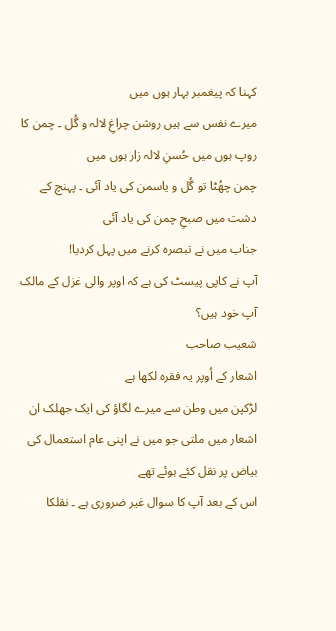کہنا کہ پيغمبر بہار ہوں ميں
ميرے نفس سے ہيں روشن چراغِ لالہ و گُل ۔ چمن کا روپ ہوں ميں حُسنِ لالہ زار ہوں ميں
چمن چھُٹا تو گُل و ياسمن کی ياد آئی ۔ پہنچ کے دشت ميں صبحِ چمن کی ياد آئی
جناب میں نے تبصرہ کرنے میں پہل کردیا!
آپ نے کاپی پیسٹ کی ہے کہ اوپر والی غزل کے مالک آپ خود ہیں؟
شعیب صاحب
اشعار کے اُوپر یہ فقرہ لکھا ہے
لڑکپن ميں وطن سے ميرے لگاؤ کی ايک جھلک ان اشعار ميں ملتی جو ميں نے اپنی عام استعمال کی بياض پر نقل کئے ہوئے تھے
اس کے بعد آپ کا سوال غیر ضروری ہے ۔ نقلکا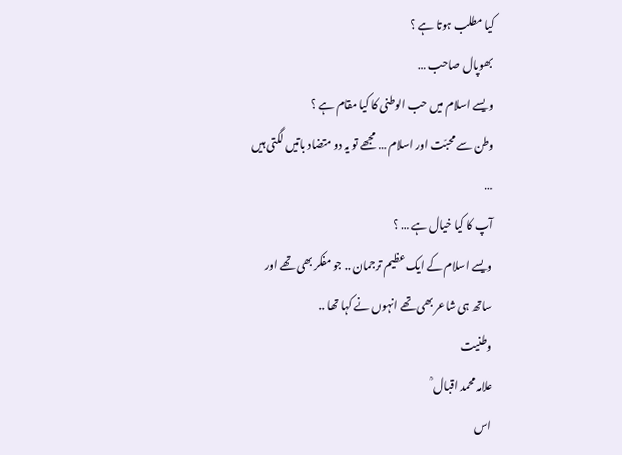کیا مطلب ہوتا ہے ؟
بھوپال صاحب …
ویسے اسلام میں حب الوطنی کا کیا مقام ہے ؟
وطن سے محبّت اور اسلام … مجھے تو یہ دو متضاد باتیں لگتی ہیں …
آپ کا کیا خیال ہے … ؟
ویسے اسلام کے ایک عظیم ترجمان .. جو مفکر بھی تھے اور ساتھ ہی شاعر بھی تھے انہوں نے کہا تھا ..
وطنیت
علامہ محمد اقبال ؒ
اس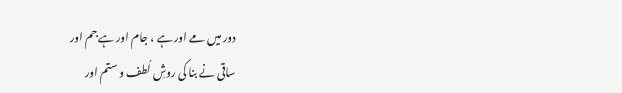دور میں مے اور ہے ، جام اور ہے جم اور
ساقی نے بنا کی روشِ لُطف و ستم اور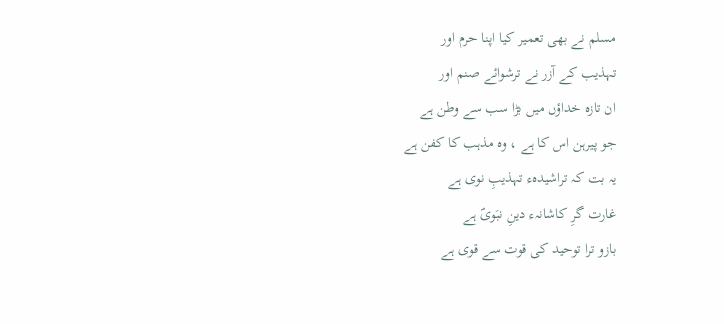مسلم نے بھی تعمیر کیا اپنا حرم اور
تہذیب کے آزر نے ترشوائے صنم اور
ان تازہ خداؤں میں بڑا سب سے وطن ہے
جو پیرہن اس کا ہے ، وہ مذہب کا کفن ہے
یہ بت کہ تراشیدہء تہذیبِ نوی ہے
غارت گرِ کاشانہء دینِ نبَویؐ ہے
بازو ترا توحید کی قوت سے قوی ہے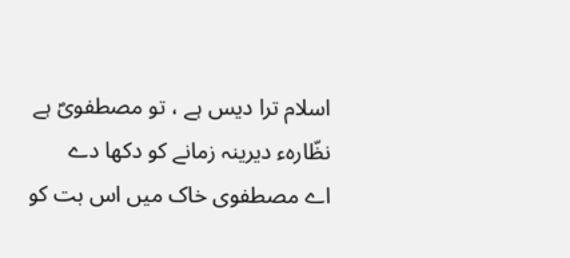اسلام ترا دیس ہے ، تو مصطفویؐ ہے
نظّارہء دیرینہ زمانے کو دکھا دے
اے مصطفوی خاک میں اس بت کو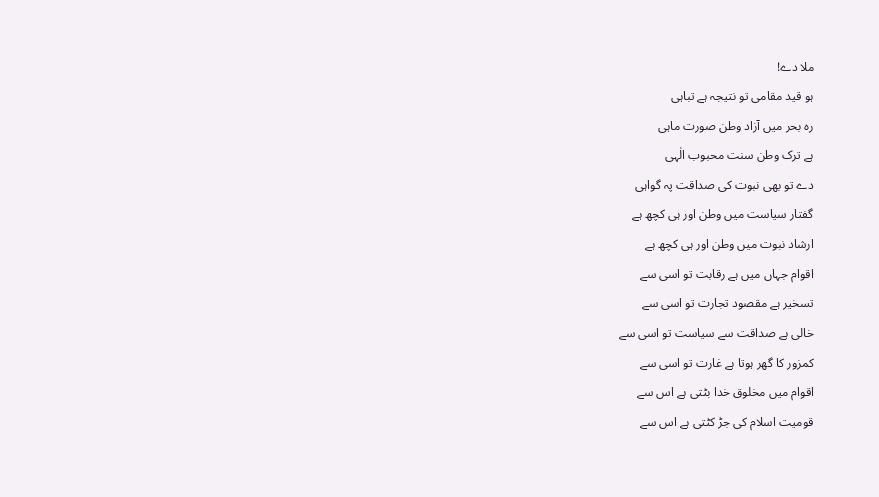ملا دے!
ہو قید مقامی تو نتیجہ ہے تباہی
رہ بحر میں آزاد وطن صورت ماہی
ہے ترک وطن سنت محبوب الٰہی
دے تو بھی نبوت کی صداقت پہ گواہی
گفتار سیاست میں وطن اور ہی کچھ ہے
ارشاد نبوت میں وطن اور ہی کچھ ہے
اقوام جہاں میں ہے رقابت تو اسی سے
تسخیر ہے مقصود تجارت تو اسی سے
خالی ہے صداقت سے سیاست تو اسی سے
کمزور کا گھر ہوتا ہے غارت تو اسی سے
اقوام میں مخلوق خدا بٹتی ہے اس سے
قومیت اسلام کی جڑ کٹتی ہے اس سے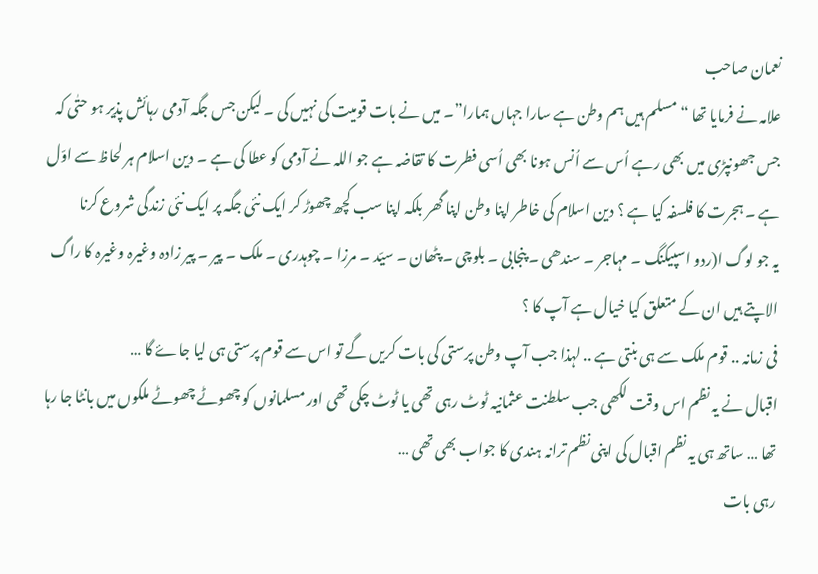نعمان صاحب
علامہ نے فرمایا تھا “مسلم ہیں ہم وطن ہے سارا جہاں ہمارا”۔ میں نے بات قومیت کی نہیں کی ۔ لیکن جس جگہ آدمی رہائش پذیر ہو حتٰی کہ جس جھونپڑی میں بھی رہے اُس سے اُنس ہونا بھی اُسی فطرت کا تقاضہ ہے جو اللہ نے آدمی کو عطا کی ہے ۔ دین اسلام ہر لحاظ سے اوّل ہے ۔ ہجرت کا فلسفہ کیا ہے ؟ دین اسلام کی خاطر اپنا وطن اپنا گھر بلکہ اپنا سب کچھ چھوڑ کر ایک نئی جگہ پر ایک نئی زندگی شروع کرنا
یہ جو لوگ ا(ردو اسپیکنگ ۔ مہاجر ۔ سندھی ۔ پنجابی ۔ بلوچی ۔ پٹھان ۔ سیّد ۔ مرزا ۔ چوہدری ۔ ملک ۔ پیر ۔ پیر زادہ وغیرہ وغیرہ کا راگ الاپتے ہیں ان کے متعلق کیا خیال ہے آپ کا ؟
فی زمانہ .. قوم ملک سے ہی بنتی ہے .. لہذا جب آپ وطن پرستی کی بات کریں گے تو اس سے قوم پرستی ہی لیا جاۓ گا …
اقبال نے یہ نظم اس وقت لکھی جب سلطنت عثمانیہ ٹوٹ رہی تھی یا ٹوٹ چکی تھی اور مسلمانوں کو چھوٹے چھوٹے ملکوں میں بانٹا جا رہا تھا … ساتھ ہی یہ نظم اقبال کی اپنی نظم ترانہ ہندی کا جواب بھی تھی …
رہی بات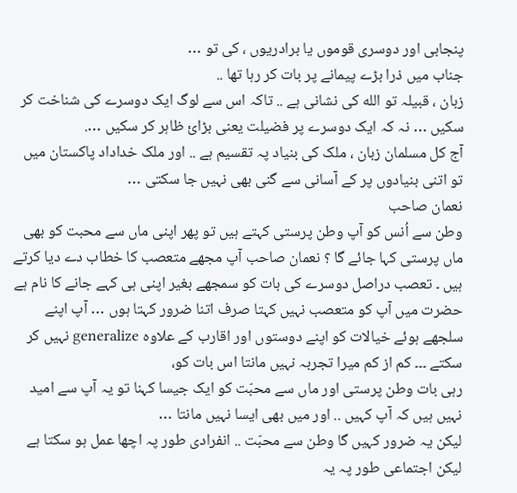پنجابی اور دوسری قوموں یا برادریوں ، کی تو …
جناب میں ذرا بڑے پیمانے پر بات کر رہا تھا ..
زبان ، قبیلہ تو الله کی نشانی ہے .. تاکہ اس سے لوگ ایک دوسرے کی شناخت کر سکیں … نہ کہ ایک دوسرے پر فضیلت یعنی بڑائ ظاہر کر سکیں ….
آج کل مسلمان زبان ، ملک کی بنیاد پہ تقسیم ہے .. اور ملک خداداد پاکستان میں تو اتنی بنیادوں پر کے آسانی سے گنی بھی نہیں جا سکتی …
نعمان صاحب
وطن سے اُنس کو آپ وطن پرستی کہتے ہیں تو پھر اپنی ماں سے محبت کو بھی ماں پرستی کہا جائے گا ؟ نعمان صاحب آپ مجھے متعصب کا خطاب دے دیا کرتے ہیں ۔ تعصب دراصل دوسرے کی بات کو سمجھے بغیر اپنی ہی کہے جانے کا نام ہے
حضرت میں آپ کو متعصب نہیں کہتا صرف اتنا ضرور کہتا ہوں … آپ اپنے سلجھے ہوئے خیالات کو اپنے دوستوں اور اقارب کے علاوہ generalize نہیں کر سکتے ۔۔۔ کم از کم میرا تجربہ نہیں مانتا اس بات کو،
رہی بات وطن پرستی اور ماں سے محبّت کو ایک جیسا کہنا تو یہ آپ سے امید نہیں ہیں کہ آپ کہیں .. اور میں بھی ایسا نہیں مانتا …
لیکن یہ ضرور کہیں گا وطن سے محبّت .. انفرادی طور پہ اچھا عمل ہو سکتا ہے لیکن اجتماعی طور پہ یہ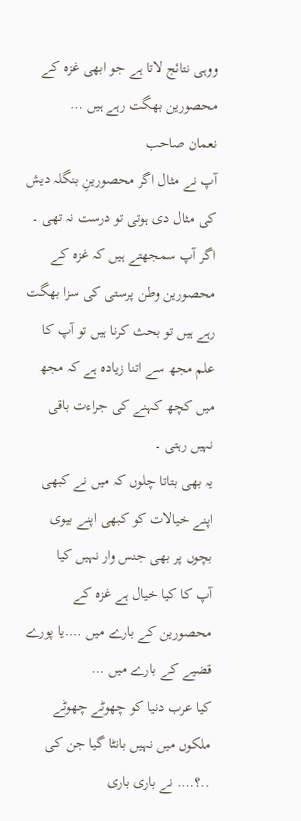ووہی نتائج لاتا ہے جو ابھی غزہ کے محصورین بھگت رہے ہیں …
نعمان صاحب
آپ نے مثال اگر محصورینِ بنگلہ دیش کی مثال دی ہوتی تو درست نہ تھی ۔ اگر آپ سمجھتے ہیں کہ غزہ کے محصورین وطن پرستی کی سزا بھگت رہے ہیں تو بحث کرنا ہیں تو آپ کا علم مجھ سے اتنا زیادہ ہے کہ مجھ میں کچھ کہنے کی جراءت باقی نہیں رہتی ۔
یہ بھی بتاتا چلوں کہ میں نے کبھی اپنے خیالات کو کبھی اپنے بیوی بچوں پر بھی جنس وار نہیں کیا
آپ کا کیا خیال ہے غزہ کے محصورین کے بارے میں ….یا پورے قضیے کے بارے میں …
کیا عرب دنیا کو چھوٹے چھوٹے ملکوں میں نہیں بانٹا گیا جن کی ..؟…. نے باری باری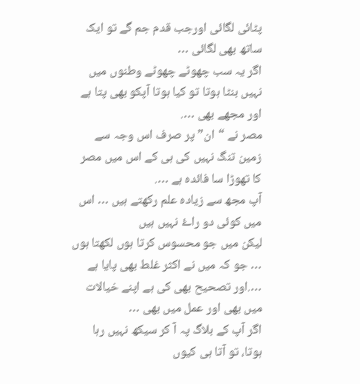پٹائی لگائی اورجب قدم جم گے تو ایک ساتھ بھی لگائی …
اگر یہ سب چھوٹے چھوٹے وطنوں میں نہیں بنٹا ہوتا تو کیا ہوتا آپکو بھی پتا ہے اور مجھے بھی ….
مصر نے “ان” پر صرف اس وجہ سے زمین تنگ نہیں کی ہی کے اس میں مصر کا تھوڑا سا فائدہ ہے ….
آپ مجھ سے زیادہ علم رکھتے ہیں … اس میں کوئی دو راۓ نہیں ہیں
لیکن میں جو محسوس کرتا ہوں لکھتا ہوں … جو کہ میں نے اکثر غلط بھی پایا ہے ….اور تصحیح بھی کی ہے اپنے خیالات میں بھی اور عمل میں بھی …
اگر آپ کے بلاگ پہ آ کر سیکھ نہیں رہا ہوتا، تو آتا ہی کیوں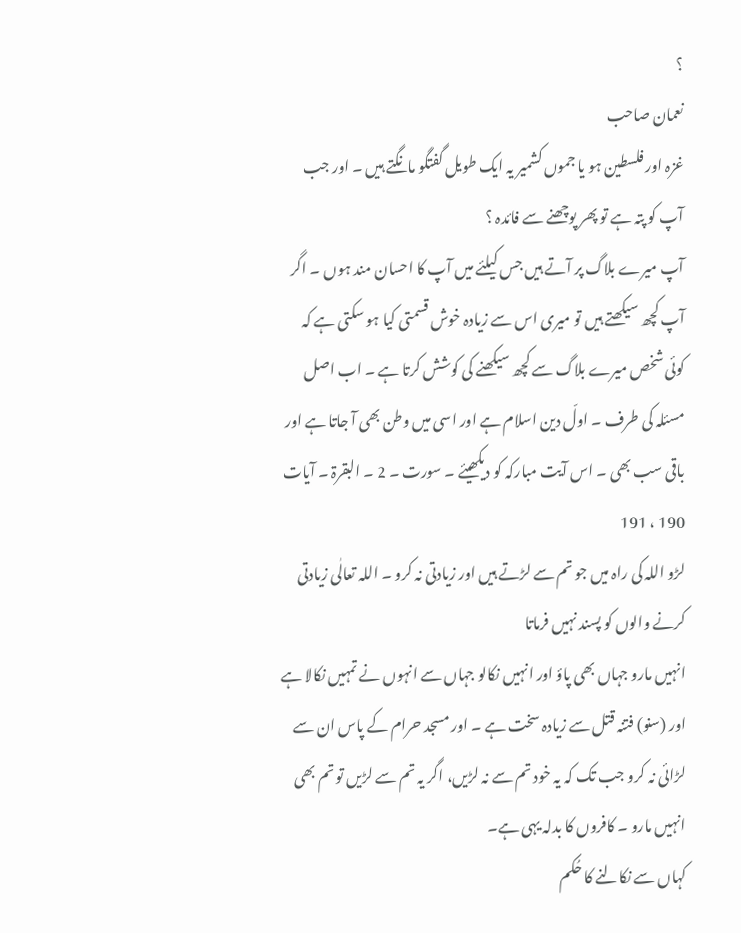؟
نعمان صاحب
غزہ اور فلسطین ہو یا جموں کشمیر یہ ایک طویل گفتگو مانگتے ہیں ۔ اور جب آپ کو پتہ ہے تو پھر پوچھنے سے فائدہ ؟
آپ میرے بلاگ پر آتے ہیں جس کیلئے میں آپ کا احسان مند ہوں ۔ اگر آپ کچھ سیکھتے ہیں تو میری اس سے زیادہ خوش قسمتی کیا ہو سکتی ہے کہ کوئی شخص میرے بلاگ سے کچھ سیکھنے کی کوشش کرتا ہے ۔ اب اصل مسئلہ کی طرف ۔ اولّ دین اسلام ہے اور اسی میں وطن بھی آ جاتا ہے اور باقی سب بھی ۔ اس آیت مبارکہ کو دیکھیئے ۔ سورت ۔ 2 ۔ البقرۃ ۔ آیات 190 ، 191
لڑو اللہ کی راہ میں جو تم سے لڑتے ہیں اور زیادتی نہ کرو ۔ اللہ تعالٰی زیادتی کرنے والوں کو پسند نہیں فرماتا
انہیں مارو جہاں بھی پاؤ اور انہیں نکالو جہاں سے انہوں نے تمہیں نکالا ہے اور (سنو) فتنہ قتل سے زیادہ سخت ہے ۔ اور مسجد حرام کے پاس ان سے لڑائی نہ کرو جب تک کہ یہ خود تم سے نہ لڑیں، اگر یہ تم سے لڑیں تو تم بھی انہیں مارو ۔ کافروں کا بدلہ یہی ہے۔
کہاں سے نکالنے کا حُکم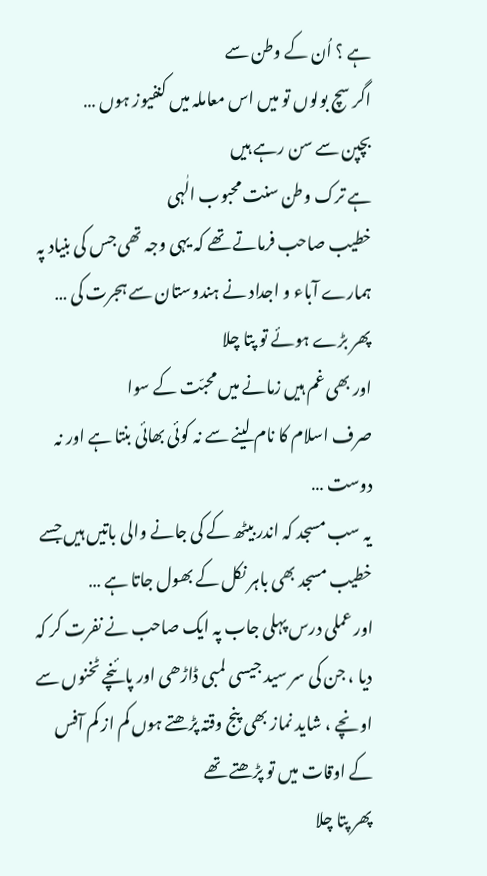ہے ؟ اُن کے وطن سے
اگر سچ بولوں تو میں اس معاملہ میں کنفیوز ہوں …
بچپن سے سن رہے ہیں
ہے ترک وطن سنت محبوب الٰہی
خطیب صاحب فرماتے تھے کہ یہی وجہ تھی جس کی بنیاد پہ ہمارے آباء و اجداد نے ہندوستان سے ہجرت کی …
پھر بڑے ہوئے تو پتا چلا
اور بھی غم ہیں زمانے میں محبّت کے سوا
صرف اسلام کا نام لینے سے نہ کوئی بھائی بنتا ہے اور نہ دوست …
یہ سب مسجد کہ اندر بیٹھ کے کی جانے والی باتیں ہیں جسے خطیب مسجد بھی باہر نکل کے بھول جاتا ہے …
اور عملی درس پہلی جاب پہ ایک صاحب نے نفرت کر کہ دیا ، جن کی سر سید جیسی لمبی ڈاڑھی اور پائنچے ٹخنوں سے اونچے ، شاید نماز بھی پنج وقتہ پڑھتے ہوں کم از کم آفس کے اوقات میں تو پڑھتے تھے
پھر پتا چلا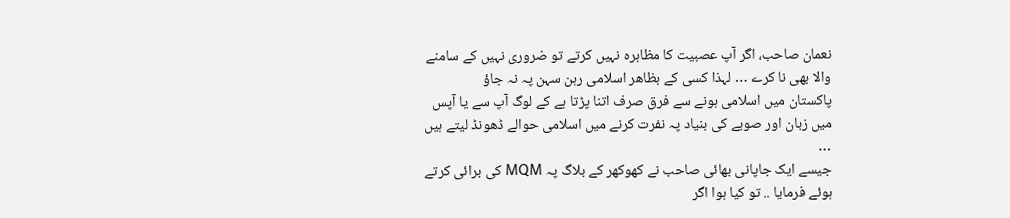نعمان صاحب، اگر آپ عصبیت کا مظاہرہ نہیں کرتے تو ضروری نہیں کے سامنے والا بھی نا کرے … لہذا کسی کے بظاھر اسلامی رہن سہن پہ نہ جاؤ
پاکستان میں اسلامی ہونے سے فرق صرف اتنا پڑتا ہے کے لوگ آپ سے یا آپس میں زبان اور صوبے کی بنیاد پہ نفرت کرنے میں اسلامی حوالے ڈھونڈ لیتے ہیں …
جیسے ایک جاپانی بھائی صاحب نے کھوکھر کے بلاگ پہ MQM کی برائی کرتے ہوئے فرمایا .. تو کیا ہوا اگر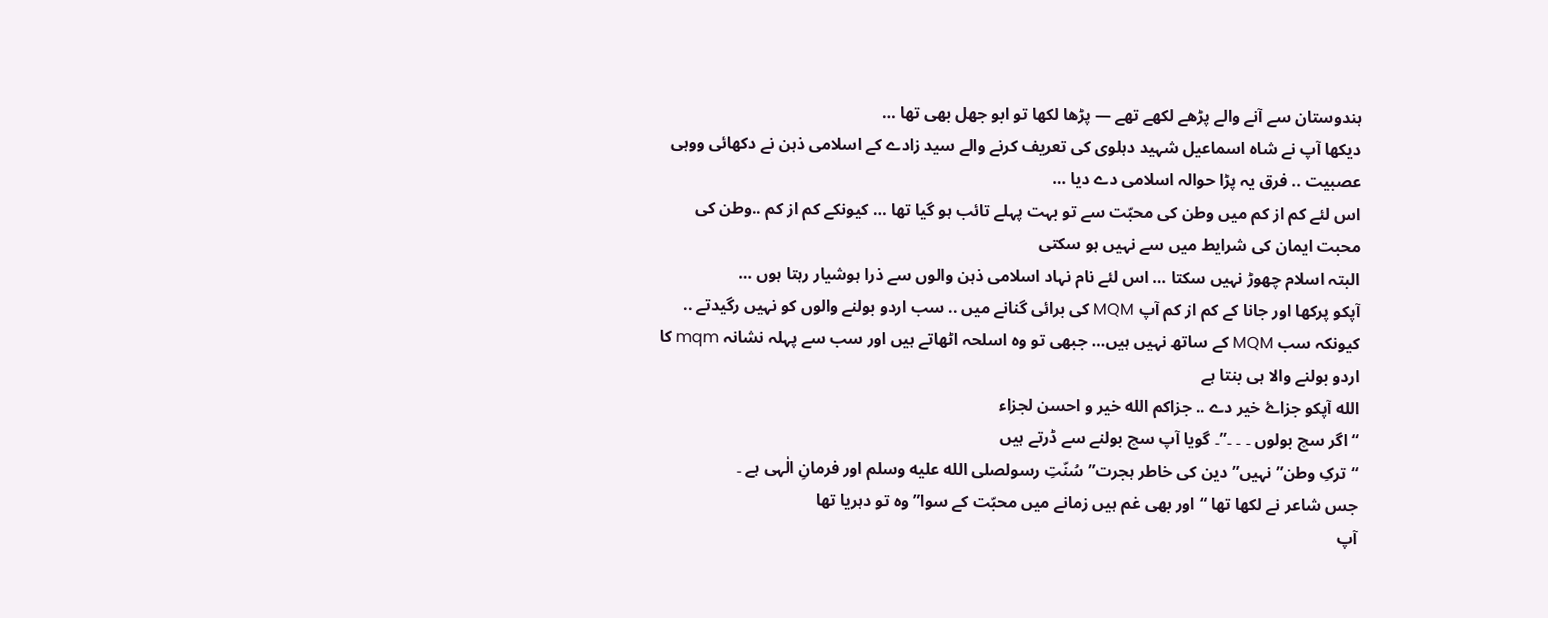ہندوستان سے آنے والے پڑھے لکھے تھے — پڑھا لکھا تو ابو جھل بھی تھا …
دیکھا آپ نے شاہ اسماعیل شہید دہلوی کی تعریف کرنے والے سید زادے کے اسلامی ذہن نے دکھائی ووہی عصبیت .. فرق یہ پڑا حوالہ اسلامی دے دیا …
اس لئے کم از کم میں وطن کی محبّت سے تو بہت پہلے تائب ہو گیا تھا … کیونکے کم از کم ..وطن کی محبت ایمان کی شرایط میں سے نہیں ہو سکتی
البتہ اسلام چھوڑ نہیں سکتا … اس لئے نام نہاد اسلامی ذہن والوں سے ذرا ہوشیار رہتا ہوں …
آپکو پرکھا اور جانا کے کم از کم آپ MQM کی برائی گنانے میں .. سب اردو بولنے والوں کو نہیں رگیدتے .. کیونکہ سب MQM کے ساتھ نہیں ہیں… جبھی تو وہ اسلحہ اٹھاتے ہیں اور سب سے پہلہ نشانہ mqm کا اردو بولنے والا ہی بنتا ہے
الله آپکو جزاۓ خیر دے .. جزاکم الله خیر و احسن لجزاء
“اگر سچ بولوں ۔ ۔ ۔”۔ گویا آپ سچ بولنے سے ڈرتے ہیں
“ترکِ وطن” نہیں” دین کی خاطر ہجرت” سُنّتِ رسولصلى الله عليه وسلم اور فرمانِ الٰہی ہے ۔
جس شاعر نے لکھا تھا “اور بھی غم ہیں زمانے میں محبّت کے سوا” وہ تو دہریا تھا
آپ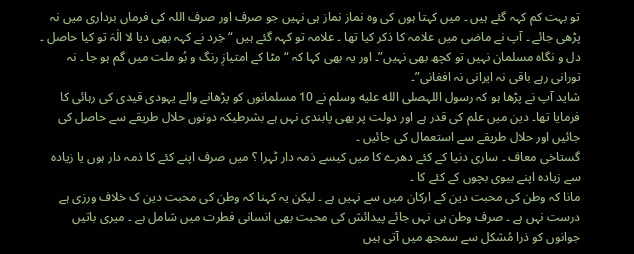تو بہت کم کہہ گئے ہیں ۔ میں کہتا ہوں کی وہ نماز نماز ہی نہیں جو صرف اور صرف اللہ کی فرماں برداری میں نہ پڑھی جائے ۔ آپ نے ماضی میں علامہ کا ذکر کیا تھا ۔ علامہ تو کہہ گئے ہیں “خِرد نے کہہ بھی دیا لا الٰہَ تو کیا حاصل ۔ دل و نگاہ مسلمان نہیں تو کچھ بھی نہیں”۔ اور یہ بھی کہا کہ “مٹا کے امتیازِ رنگ و بُو ملت میں گم ہو جا ۔ نہ تورانی رہے باقی نہ ایرانی نہ افغانی”۔
شاید آپ نے پڑھا ہو کہ رسول اللہصلى الله عليه وسلم نے 10 مسلمانوں کو پڑھانے والے یہودی قیدی کی رہائی کا فرمایا تھا۔ دین میں علم کی قدر ہے اور دولت پر بھی پابندی نہں ہے بشرطیکہ دونوں حلال طریقے سے حاصل کی جائیں اور حلال طریقے سے استعمال کی جائیں ۔
گستاخی معاف ۔ ساری دنیا کے کئے دھرے کا میں کیسے ذمہ دار ٹہرا ؟ میں صرف اپنے کئے کا ذمہ دار ہوں یا زیادہ سے زیادہ اپنے بیوی بچوں کے کئے کا ۔
مانا کہ وطن کی محبت دین کے ارکان میں سے نہیں ہے ۔ لیکن یہ کہنا کہ وطن کی محبت دین ک خلاف ورزی ہے درست نہں ہے ۔ صرف وطن ہی نہں جائے پیدائش کی محبت بھی انسانی فطرت میں شامل ہے ۔ میری باتیں جوانوں کو ذرا مُشکل سے سمجھ میں آتی ہیں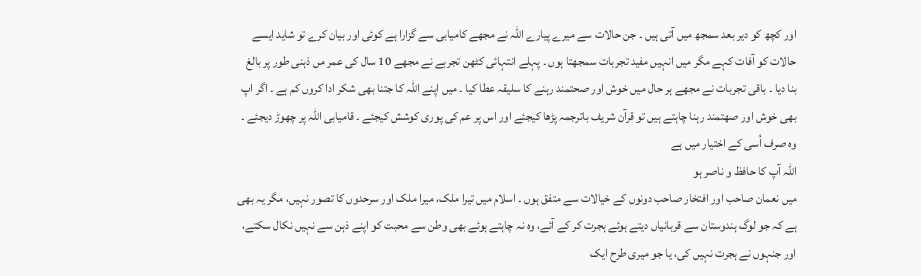اور کچھ کو دیر بعد سمجھ میں آتی ہیں ۔ جن حالات سے میرے پیارے اللہ نے مجھے کامیابی سے گزارا ہے کوئی اور بیان کرے تو شاید ایسے حالات کو آفات کہے مگر میں انہیں مفید تجربات سمجھتا ہوں ۔ پہلے انتہائی کٹھن تجربے نے مجھے 10 سال کی عمر مں ذہنی طور پر بالغ بنا دیا ۔ باقی تجربات نے مجھے ہر حال میں خوش اور صحتمند رہنے کا سلیقہ عطا کیا ۔ میں اپنے اللہ کا جتنا بھی شکر ادا کروں کم ہے ۔ اگر اپ بھی خوش اور صھتمند رہنا چاہتے ہیں تو قرآن شریف باترجمہ پڑھا کیجئے اور اس پر عم کی پوری کوشش کیجئے ۔ قامیابی اللہ پر چھوڑ دیجئے ۔ وہ صرف اُسی کے اختیار میں ہے
اللہ آپ کا حافظ و ناصر ہو
میں نعمان صاحب اور افتخار صاحب دونوں کے خیالات سے متفق ہوں ۔ اسلام میں تیرا ملک، میرا ملک اور سرحدوں کا تصور نہیں، مگر یہ بھی ہے کہ جو لوگ ہندوستان سے قربانیاں دیتے ہوئے ہجرت کر کے آئے، وہ نہ چاہتے ہوئے بھی وطن سے محبت کو اپنے ذہن سے نہیں نکال سکتے، اور جنہوں نے ہجرت نہیں کی، یا جو میری طرح ایک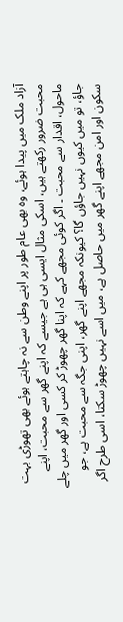آزاد ملک میں پیدا ہوئے، وہ بھی عام طور پر اپنے وطن سے نہ چاہتے ہوئے بھی تھوڑی بہت محبت ضرور رکھتے ہیں، اسکی مثال ایسی ہی ہے جیسے کہ اپنے گھر سے محبت، اپنے ماحول، اقدار سے محبت ۔ اگر کوئی مجھے کہے کہ اپنا گھر چھوڑ کر کسی اور گھر میں چلے جاؤ، تو میں کیوں نہیں جاؤں گا؟ کیونکہ مجھے اپنے گھر، اپنی جگہ سے محبت ہے، جو سکون اور امن مجھے اپنے گھر میں حاصل ہے، میں اسے نہیں چھوڑ سکتا، اسی طرح اگر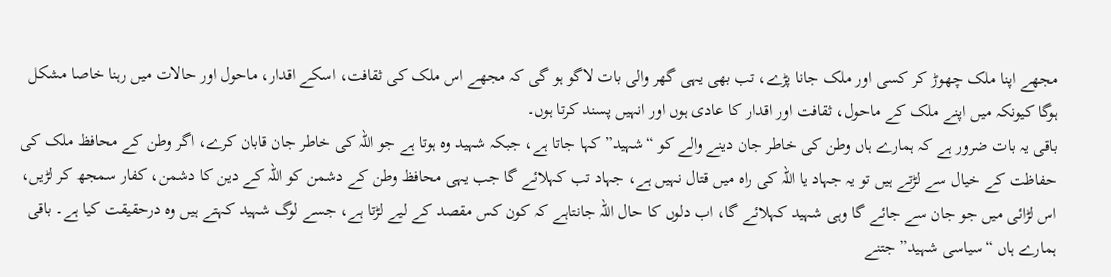مجھے اپنا ملک چھوڑ کر کسی اور ملک جانا پڑے، تب بھی یہی گھر والی بات لاگو ہو گی کہ مجھے اس ملک کی ثقافت، اسکے اقدار، ماحول اور حالات میں رہنا خاصا مشکل ہوگا کیونکہ میں اپنے ملک کے ماحول، ثقافت اور اقدار کا عادی ہوں اور انہیں پسند کرتا ہوں۔
باقی یہ بات ضرور ہے کہ ہمارے ہاں وطن کی خاطر جان دینے والے کو “شہید” کہا جاتا ہے، جبکہ شہید وہ ہوتا ہے جو اللہ کی خاطر جان قابان کرے، اگر وطن کے محافظ ملک کی حفاظت کے خیال سے لڑتے ہیں تو یہ جہاد یا اللہ کی راہ میں قتال نہیں ہے، جہاد تب کہلائے گا جب یہی محافظ وطن کے دشمن کو اللہ کے دین کا دشمن، کفار سمجھ کر لڑیں، اس لڑائی میں جو جان سے جائے گا وہی شہید کہلائے گا، اب دلوں کا حال اللہ جانتاہے کہ کون کس مقصد کے لیے لڑتا ہے، جسے لوگ شہید کہتے ہیں وہ درحقیقت کیا ہے۔ باقی ہمارے ہاں “سیاسی شہید” جتنے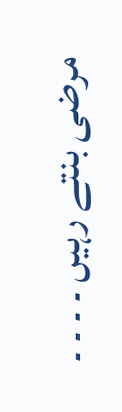مرضی بنتے رہیں ۔ ۔ ۔ ۔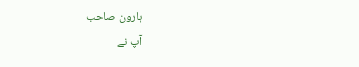ہارون صاحب
آپ نے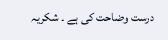درست وضاحت کی ہے ۔ شکریہ